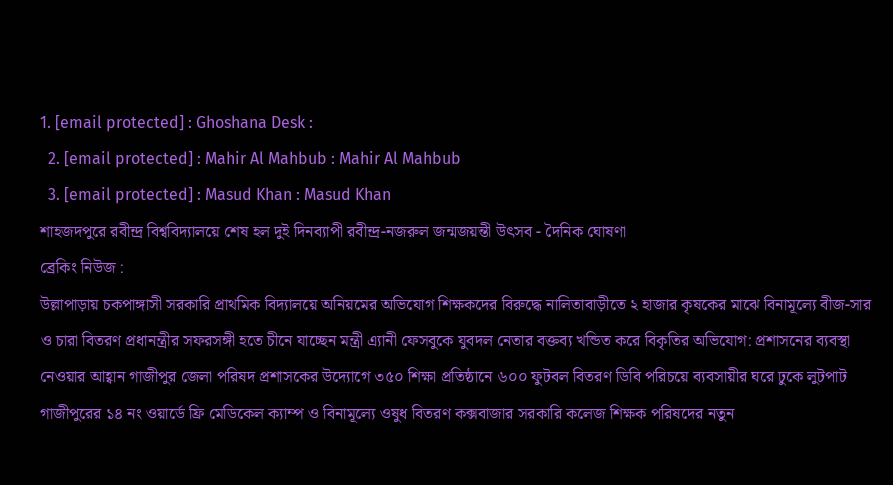1. [email protected] : Ghoshana Desk :
  2. [email protected] : Mahir Al Mahbub : Mahir Al Mahbub
  3. [email protected] : Masud Khan : Masud Khan
শাহজদপুরে রবীন্দ্র বিশ্ববিদ্যালয়ে শেষ হল দুই দিনব্যাপী রবীন্দ্র-নজরুল জন্মজয়ন্তী উৎসব - দৈনিক ঘোষণা
ব্রেকিং নিউজ :
উল্লাপাড়ায় চকপাঙ্গাসী সরকারি প্রাথমিক বিদ্যালয়ে অনিয়মের অভিযোগ শিক্ষকদের বিরুদ্ধে নালিতাবাড়ীতে ২ হাজার কৃষকের মাঝে বিনামূল্যে বীজ-সার ও চারা বিতরণ প্রধানন্ত্রীর সফরসঙ্গী হতে চীনে যাচ্ছেন মন্ত্রী এ্যানী ফেসবুকে যুবদল নেতার বক্তব্য খন্ডিত করে বিকৃতির অভিযোগ: প্রশাসনের ব্যবস্থা নেওয়ার আহ্বান গাজীপুর জেলা পরিষদ প্রশাসকের উদ্যোগে ৩৫০ শিক্ষা প্রতিষ্ঠানে ৬০০ ফুটবল বিতরণ ডিবি পরিচয়ে ব্যবসায়ীর ঘরে ঢুকে লুটপাট গাজীপুরের ১৪ নং ওয়ার্ডে ফ্রি মেডিকেল ক্যাম্প ও বিনামূল্যে ওষুধ বিতরণ কক্সবাজার সরকারি কলেজ শিক্ষক পরিষদের নতুন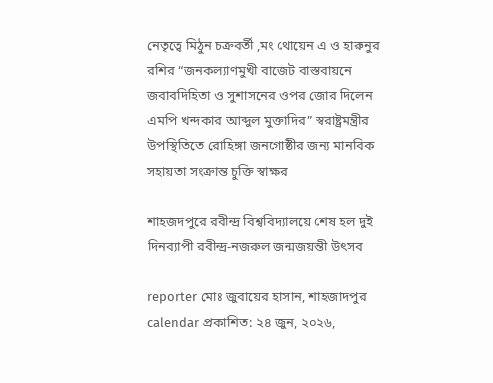নেতৃত্বে মিঠুন চক্রবর্তী ,মং থোয়েন এ ও হারুনুর রশির “জনকল্যাণমুখী বাজেট বাস্তবায়নে জবাবদিহিতা ও সুশাসনের ওপর জোর দিলেন এমপি খন্দকার আব্দুল মুক্তাদির” স্বরাষ্ট্রমন্ত্রীর উপস্থিতিতে রোহিঙ্গা জনগোষ্ঠীর জন্য মানবিক সহায়তা সংক্রান্ত চুক্তি স্বাক্ষর

শাহজদপুরে রবীন্দ্র বিশ্ববিদ্যালয়ে শেষ হল দুই দিনব্যাপী রবীন্দ্র-নজরুল জন্মজয়ন্তী উৎসব

reporter মোঃ জুবায়ের হাসান, শাহজাদপুর
calendar প্রকাশিত: ২৪ জুন, ২০২৬,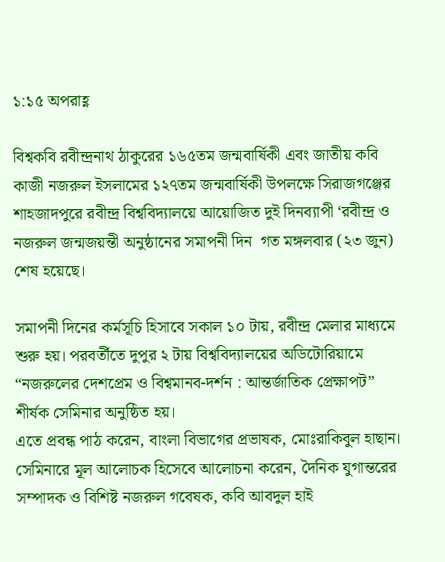১:১৫ অপরাহ্ণ

বিশ্বকবি রবীন্দ্রনাথ ঠাকুরের ১৬৫তম জন্মবার্ষিকী এবং জাতীয় কবি কাজী নজরুল ইসলামের ১২৭তম জন্মবার্ষিকী উপলক্ষে সিরাজগঞ্জের শাহজাদপুরে রবীন্দ্র বিশ্ববিদ্যালয়ে আয়োজিত দুই দিনব্যাপী ‘রবীন্দ্র ও নজরুল জন্মজয়ন্তী অনুষ্ঠানের সমাপনী দিন  গত মঙ্গলবার (২৩ জুন) শেষ হয়েছে।

সমাপনী দিনের কর্মসূচি হিসাবে সকাল ১০ টায়, রবীন্দ্র মেলার মাধ্যমে শুরু হয়। পরবর্তীতে দুপুর ২ টায় বিশ্ববিদ্যালয়ের অডিটোরিয়ামে “নজরুলের দেশপ্রেম ও বিশ্বমানব-দর্শন : আন্তর্জাতিক প্রেক্ষাপট” শীর্ষক সেমিনার অনুষ্ঠিত হয়।
এতে প্রবন্ধ পাঠ করেন, বাংলা বিভাগের প্রভাষক, মোঃরাকিবুল হাছান। সেমিনারে মূল আলোচক হিসেবে আলোচনা করেন, দৈনিক যুগান্তরের সম্পাদক ও বিশিষ্ট নজরুল গবেষক, কবি আবদুল হাই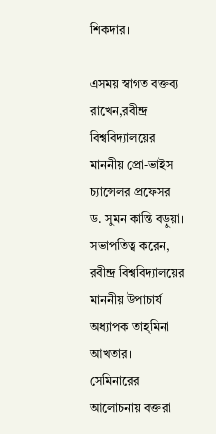শিকদার।

এসময় স্বাগত বক্তব্য রাখেন,রবীন্দ্র বিশ্ববিদ্যালয়ের মাননীয় প্রো-ভাইস চ্যান্সেলর প্রফেসর ড. সুমন কান্তি বড়ুয়া। সভাপতিত্ব করেন, রবীন্দ্র বিশ্ববিদ্যালয়ের মাননীয় উপাচার্য অধ্যাপক তাহ্‌মিনা আখতার।
সেমিনারের আলোচনায় বক্তরা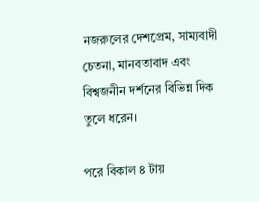নজরুলের দেশপ্রেম, সাম্যবাদী চেতনা, মানবতাবাদ এবং বিশ্বজনীন দর্শনের বিভিন্ন দিক তুলে ধরেন।

পরে বিকাল ৪ টায়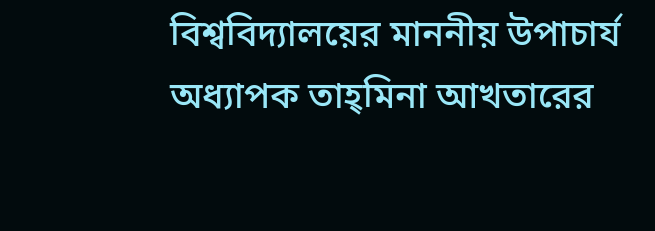বিশ্ববিদ্যালয়ের মাননীয় উপাচার্য অধ্যাপক তাহ্‌মিনা আখতারের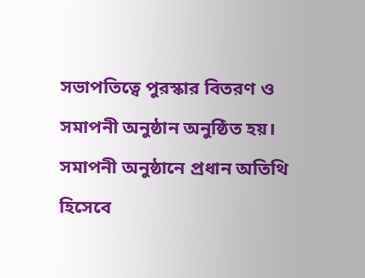সভাপতিত্বে পুরস্কার বিতরণ ও সমাপনী অনুষ্ঠান অনুষ্ঠিত হয়। সমাপনী অনুষ্ঠানে প্রধান অতিথি হিসেবে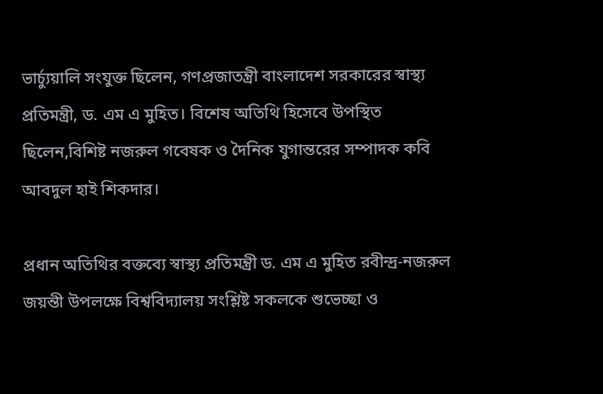ভার্চ্যুয়ালি সংযুক্ত ছিলেন, গণপ্রজাতন্ত্রী বাংলাদেশ সরকারের স্বাস্থ্য প্রতিমন্ত্রী, ড. এম এ মুহিত। বিশেষ অতিথি হিসেবে উপস্থিত ছিলেন,বিশিষ্ট নজরুল গবেষক ও দৈনিক যুগান্তরের সম্পাদক কবি আবদুল হাই শিকদার।

প্রধান অতিথির বক্তব্যে স্বাস্থ্য প্রতিমন্ত্রী ড. এম এ মুহিত রবীন্দ্র-নজরুল জয়ন্তী উপলক্ষে বিশ্ববিদ্যালয় সংশ্লিষ্ট সকলকে শুভেচ্ছা ও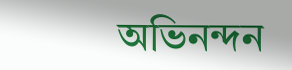অভিনন্দন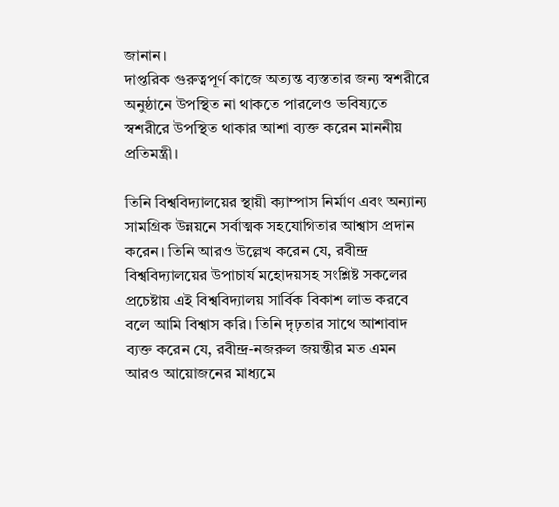জানান।
দাপ্তরিক গুরুত্বপূর্ণ কাজে অত্যন্ত ব্যস্ততার জন্য স্বশরীরে অনুষ্ঠানে উপস্থিত না থাকতে পারলেও ভবিষ্যতে স্বশরীরে উপস্থিত থাকার আশা ব্যক্ত করেন মাননীয় প্রতিমন্ত্রী।

তিনি বিশ্ববিদ্যালয়ের স্থায়ী ক্যাম্পাস নির্মাণ এবং অন্যান্য সামগ্রিক উন্নয়নে সর্বাত্মক সহযোগিতার আশ্বাস প্রদান করেন। তিনি আরও উল্লেখ করেন যে, রবীন্দ্র বিশ্ববিদ্যালয়ের উপাচার্য মহোদয়সহ সংশ্লিষ্ট সকলের প্রচেষ্টায় এই বিশ্ববিদ্যালয় সার্বিক বিকাশ লাভ করবে বলে আমি বিশ্বাস করি। তিনি দৃঢ়তার সাথে আশাবাদ ব্যক্ত করেন যে, রবীন্দ্র-নজরুল জয়ন্তীর মত এমন আরও আয়োজনের মাধ্যমে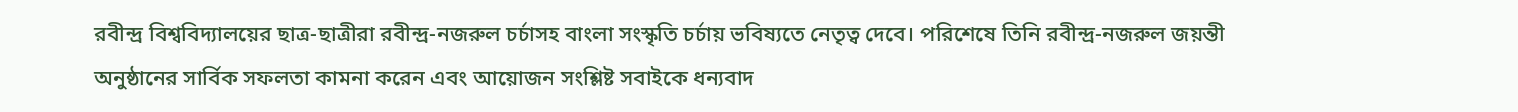রবীন্দ্র বিশ্ববিদ্যালয়ের ছাত্র-ছাত্রীরা রবীন্দ্র-নজরুল চর্চাসহ বাংলা সংস্কৃতি চর্চায় ভবিষ্যতে নেতৃত্ব দেবে। পরিশেষে তিনি রবীন্দ্র-নজরুল জয়ন্তী অনুষ্ঠানের সার্বিক সফলতা কামনা করেন এবং আয়োজন সংশ্লিষ্ট সবাইকে ধন্যবাদ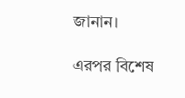জানান।

এরপর বিশেষ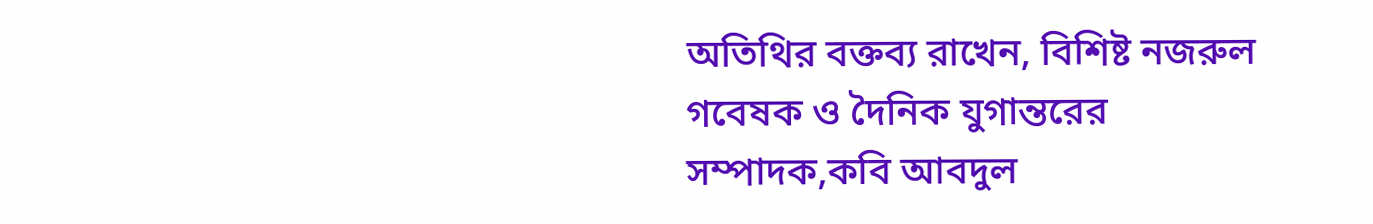অতিথির বক্তব্য রাখেন, বিশিষ্ট নজরুল গবেষক ও দৈনিক যুগান্তরের সম্পাদক,কবি আবদুল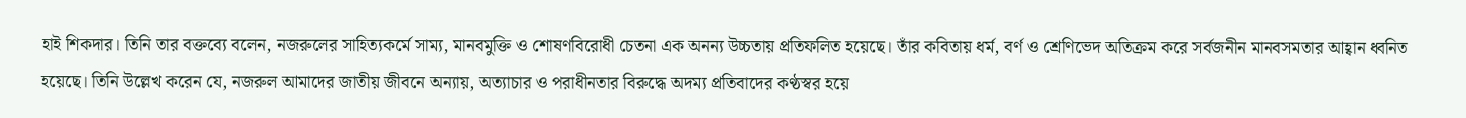হাই শিকদার। তিনি তার বক্তব্যে বলেন, নজরুলের সাহিত্যকর্মে সাম্য, মানবমুক্তি ও শোষণবিরোধী চেতনা এক অনন্য উচ্চতায় প্রতিফলিত হয়েছে। তাঁর কবিতায় ধর্ম, বর্ণ ও শ্রেণিভেদ অতিক্রম করে সর্বজনীন মানবসমতার আহ্বান ধ্বনিত হয়েছে। তিনি উল্লেখ করেন যে, নজরুল আমাদের জাতীয় জীবনে অন্যায়, অত্যাচার ও পরাধীনতার বিরুদ্ধে অদম্য প্রতিবাদের কণ্ঠস্বর হয়ে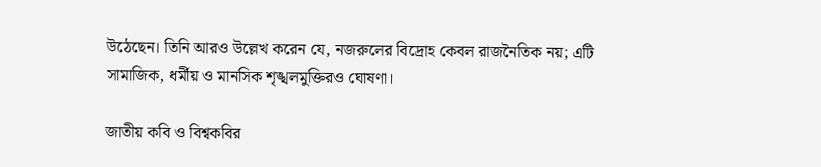উঠেছেন। তিনি আরও উল্লেখ করেন যে, নজরুলের বিদ্রোহ কেবল রাজনৈতিক নয়; এটি সামাজিক, ধর্মীয় ও মানসিক শৃঙ্খলমুক্তিরও ঘোষণা।

জাতীয় কবি ও বিশ্বকবির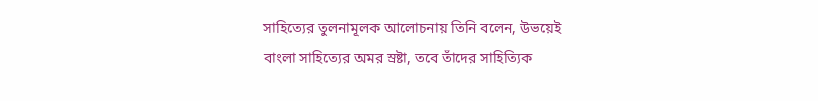সাহিত্যের তুলনামূলক আলোচনায় তিনি বলেন, উভয়েই বাংলা সাহিত্যের অমর স্রষ্টা, তবে তাঁদের সাহিত্যিক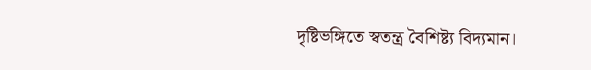দৃষ্টিভঙ্গিতে স্বতন্ত্র বৈশিষ্ট্য বিদ্যমান।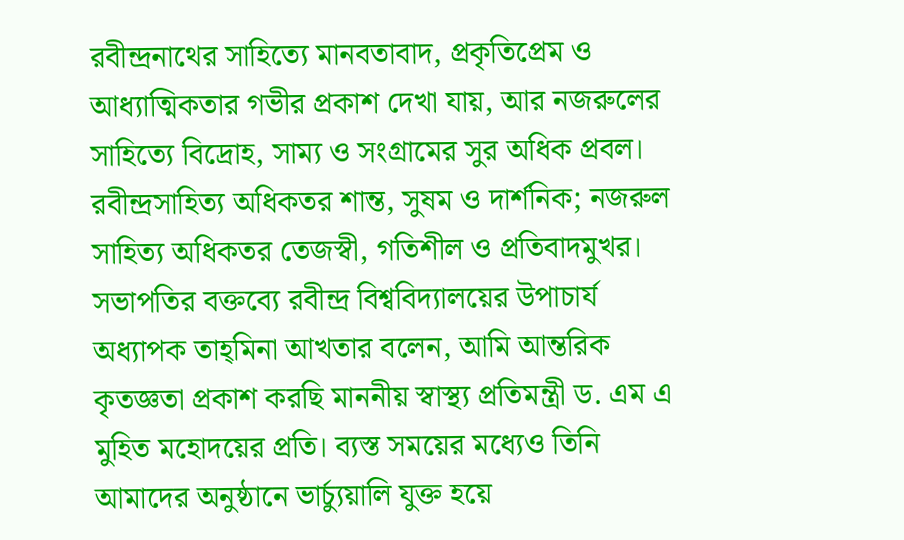রবীন্দ্রনাথের সাহিত্যে মানবতাবাদ, প্রকৃতিপ্রেম ও আধ্যাত্মিকতার গভীর প্রকাশ দেখা যায়, আর নজরুলের সাহিত্যে বিদ্রোহ, সাম্য ও সংগ্রামের সুর অধিক প্রবল। রবীন্দ্রসাহিত্য অধিকতর শান্ত, সুষম ও দার্শনিক; নজরুল সাহিত্য অধিকতর তেজস্বী, গতিশীল ও প্রতিবাদমুখর।
সভাপতির বক্তব্যে রবীন্দ্র বিশ্ববিদ্যালয়ের উপাচার্য অধ্যাপক তাহ্‌মিনা আখতার বলেন, আমি আন্তরিক কৃতজ্ঞতা প্রকাশ করছি মাননীয় স্বাস্থ্য প্রতিমন্ত্রী ড. এম এ মুহিত মহোদয়ের প্রতি। ব্যস্ত সময়ের মধ্যেও তিনি আমাদের অনুষ্ঠানে ভার্চ্যুয়ালি যুক্ত হয়ে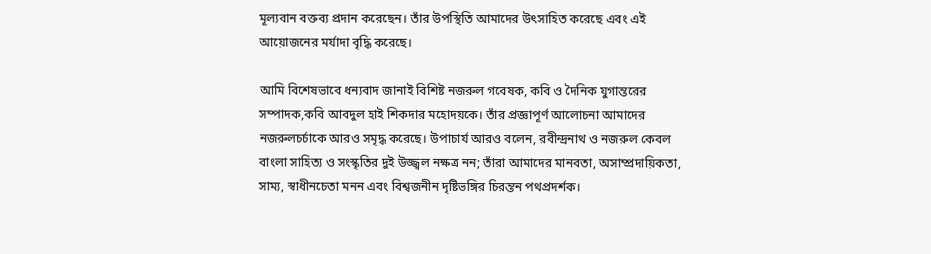মূল্যবান বক্তব্য প্রদান করেছেন। তাঁর উপস্থিতি আমাদের উৎসাহিত করেছে এবং এই আয়োজনের মর্যাদা বৃদ্ধি করেছে।

আমি বিশেষভাবে ধন্যবাদ জানাই বিশিষ্ট নজরুল গবেষক, কবি ও দৈনিক যুগান্তরের সম্পাদক,কবি আবদুল হাই শিকদার মহোদয়কে। তাঁর প্রজ্ঞাপূর্ণ আলোচনা আমাদের নজরুলচর্চাকে আরও সমৃদ্ধ করেছে। উপাচার্য আরও বলেন, রবীন্দ্রনাথ ও নজরুল কেবল বাংলা সাহিত্য ও সংস্কৃতির দুই উজ্জ্বল নক্ষত্র নন; তাঁরা আমাদের মানবতা, অসাম্প্রদায়িকতা, সাম্য, স্বাধীনচেতা মনন এবং বিশ্বজনীন দৃষ্টিভঙ্গির চিরন্তন পথপ্রদর্শক।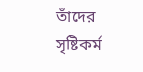তাঁদের সৃষ্টিকর্ম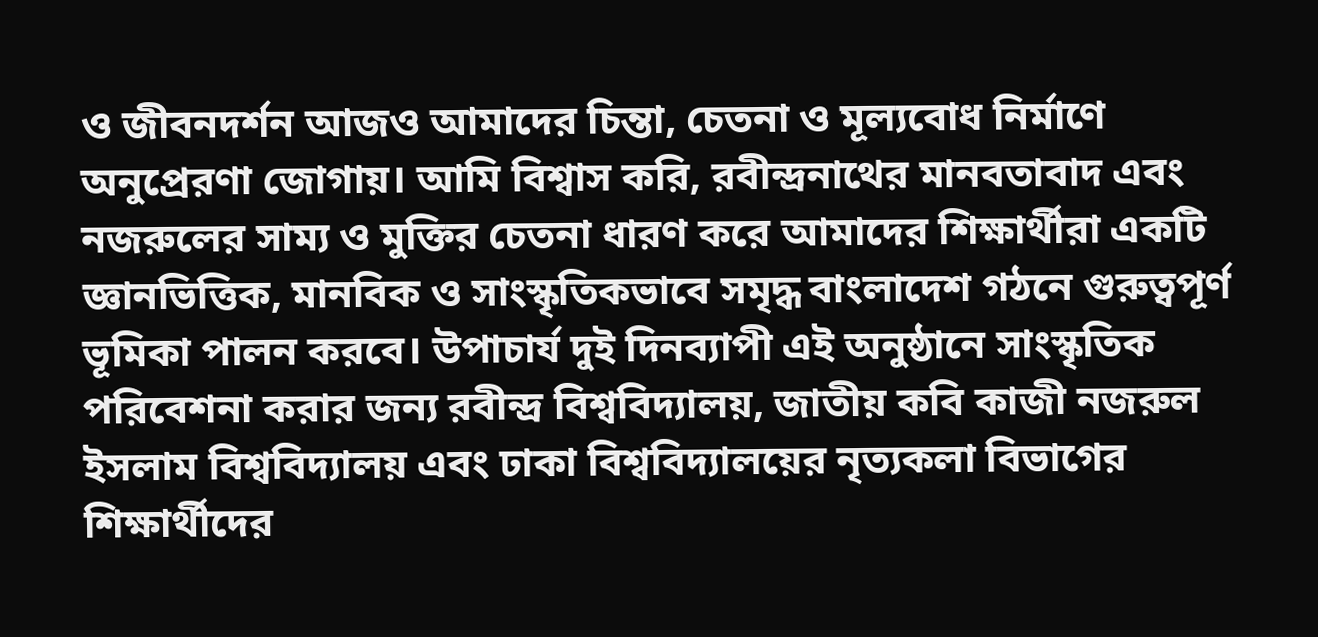ও জীবনদর্শন আজও আমাদের চিন্তা, চেতনা ও মূল্যবোধ নির্মাণে অনুপ্রেরণা জোগায়। আমি বিশ্বাস করি, রবীন্দ্রনাথের মানবতাবাদ এবং নজরুলের সাম্য ও মুক্তির চেতনা ধারণ করে আমাদের শিক্ষার্থীরা একটি জ্ঞানভিত্তিক, মানবিক ও সাংস্কৃতিকভাবে সমৃদ্ধ বাংলাদেশ গঠনে গুরুত্বপূর্ণ ভূমিকা পালন করবে। উপাচার্য দুই দিনব্যাপী এই অনুষ্ঠানে সাংস্কৃতিক পরিবেশনা করার জন্য রবীন্দ্র বিশ্ববিদ্যালয়, জাতীয় কবি কাজী নজরুল ইসলাম বিশ্ববিদ্যালয় এবং ঢাকা বিশ্ববিদ্যালয়ের নৃত্যকলা বিভাগের শিক্ষার্থীদের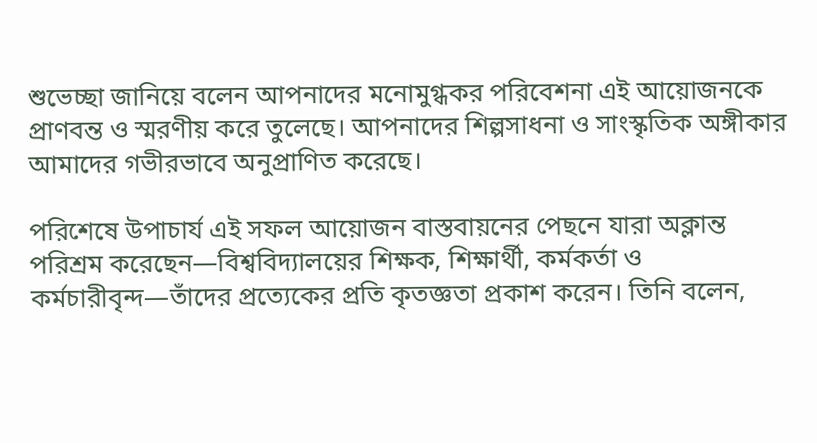শুভেচ্ছা জানিয়ে বলেন আপনাদের মনোমুগ্ধকর পরিবেশনা এই আয়োজনকে প্রাণবন্ত ও স্মরণীয় করে তুলেছে। আপনাদের শিল্পসাধনা ও সাংস্কৃতিক অঙ্গীকার আমাদের গভীরভাবে অনুপ্রাণিত করেছে।

পরিশেষে উপাচার্য এই সফল আয়োজন বাস্তবায়নের পেছনে যারা অক্লান্ত পরিশ্রম করেছেন—বিশ্ববিদ্যালয়ের শিক্ষক, শিক্ষার্থী, কর্মকর্তা ও কর্মচারীবৃন্দ—তাঁদের প্রত্যেকের প্রতি কৃতজ্ঞতা প্রকাশ করেন। তিনি বলেন,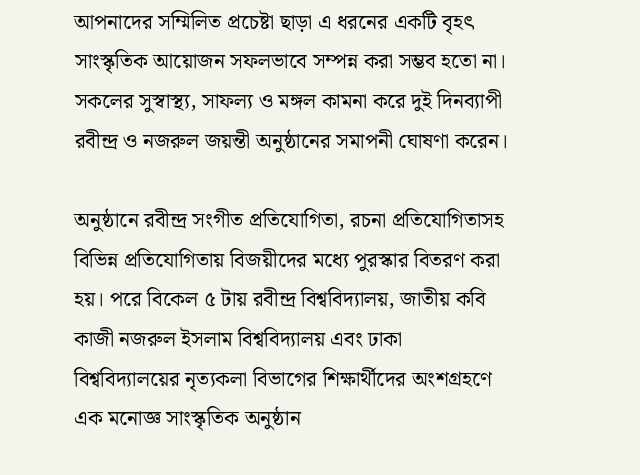আপনাদের সম্মিলিত প্রচেষ্টা ছাড়া এ ধরনের একটি বৃহৎ সাংস্কৃতিক আয়োজন সফলভাবে সম্পন্ন করা সম্ভব হতো না। সকলের সুস্বাস্থ্য, সাফল্য ও মঙ্গল কামনা করে দুই দিনব্যাপী রবীন্দ্র ও নজরুল জয়ন্তী অনুষ্ঠানের সমাপনী ঘোষণা করেন।

অনুষ্ঠানে রবীন্দ্র সংগীত প্রতিযোগিতা, রচনা প্রতিযোগিতাসহ বিভিন্ন প্রতিযোগিতায় বিজয়ীদের মধ্যে পুরস্কার বিতরণ করা হয়। পরে বিকেল ৫ টায় রবীন্দ্র বিশ্ববিদ্যালয়, জাতীয় কবি কাজী নজরুল ইসলাম বিশ্ববিদ্যালয় এবং ঢাকা বিশ্ববিদ্যালয়ের নৃত্যকলা বিভাগের শিক্ষার্থীদের অংশগ্রহণে এক মনোজ্ঞ সাংস্কৃতিক অনুষ্ঠান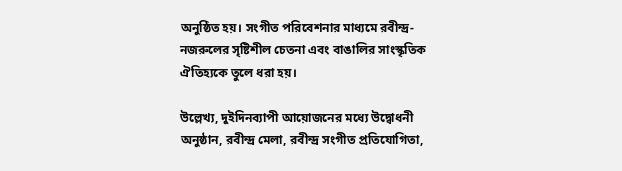অনুষ্ঠিত হয়। সংগীত পরিবেশনার মাধ্যমে রবীন্দ্র-নজরুলের সৃষ্টিশীল চেতনা এবং বাঙালির সাংস্কৃতিক ঐতিহ্যকে তুলে ধরা হয়।

উল্লেখ্য, দুইদিনব্যাপী আয়োজনের মধ্যে উদ্বোধনী অনুষ্ঠান, রবীন্দ্র মেলা, রবীন্দ্র সংগীত প্রতিযোগিতা,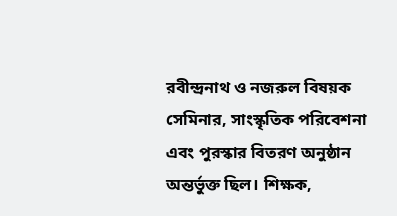রবীন্দ্রনাথ ও নজরুল বিষয়ক সেমিনার, সাংস্কৃতিক পরিবেশনা এবং পুরস্কার বিতরণ অনুষ্ঠান অন্তর্ভুক্ত ছিল। শিক্ষক,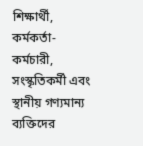শিক্ষার্থী, কর্মকর্তা-কর্মচারী, সংস্কৃতিকর্মী এবং স্থানীয় গণ্যমান্য ব্যক্তিদের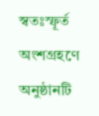স্বতঃস্ফূর্ত অংশগ্রহণে অনুষ্ঠানটি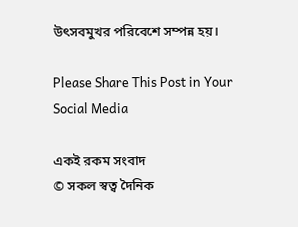উৎসবমুখর পরিবেশে সম্পন্ন হয়।

Please Share This Post in Your Social Media

একই রকম সংবাদ
© সকল স্বত্ব দৈনিক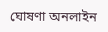ঘোষণা অনলাইন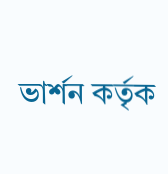ভার্শন কর্তৃক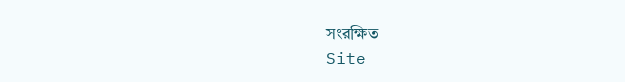সংরক্ষিত
Site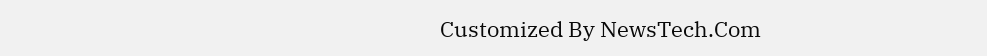Customized By NewsTech.Com